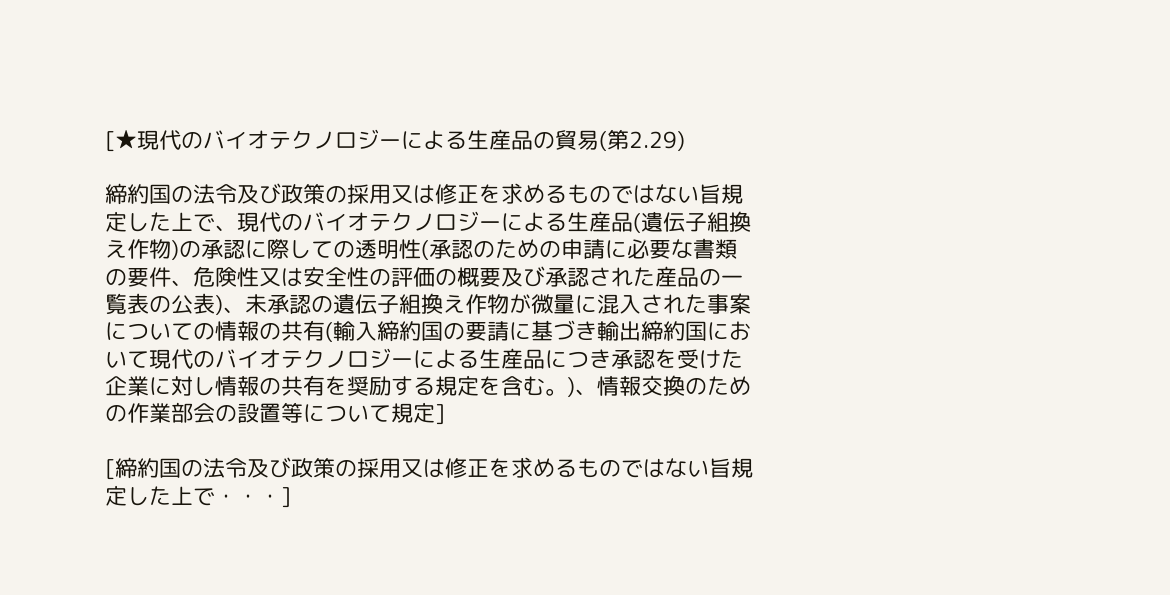[★現代のバイオテクノロジーによる生産品の貿易(第2.29)

締約国の法令及び政策の採用又は修正を求めるものではない旨規定した上で、現代のバイオテクノロジーによる生産品(遺伝子組換え作物)の承認に際しての透明性(承認のための申請に必要な書類の要件、危険性又は安全性の評価の概要及び承認された産品の一覧表の公表)、未承認の遺伝子組換え作物が微量に混入された事案についての情報の共有(輸入締約国の要請に基づき輸出締約国において現代のバイオテクノロジーによる生産品につき承認を受けた企業に対し情報の共有を奨励する規定を含む。)、情報交換のための作業部会の設置等について規定]

[締約国の法令及び政策の採用又は修正を求めるものではない旨規定した上で・・・]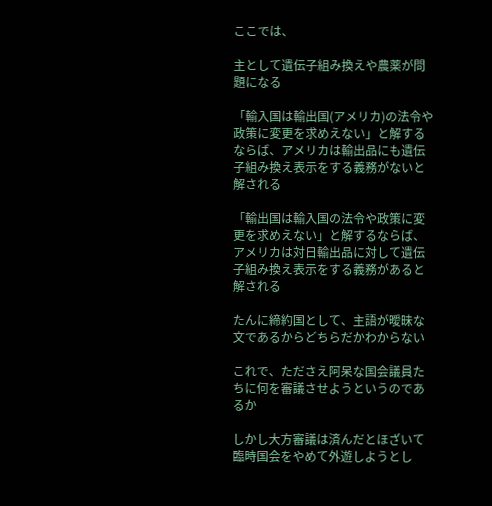ここでは、

主として遺伝子組み換えや農薬が問題になる

「輸入国は輸出国(アメリカ)の法令や政策に変更を求めえない」と解するならば、アメリカは輸出品にも遺伝子組み換え表示をする義務がないと解される

「輸出国は輸入国の法令や政策に変更を求めえない」と解するならば、アメリカは対日輸出品に対して遺伝子組み換え表示をする義務があると解される

たんに締約国として、主語が曖昧な文であるからどちらだかわからない

これで、たださえ阿呆な国会議員たちに何を審議させようというのであるか

しかし大方審議は済んだとほざいて臨時国会をやめて外遊しようとし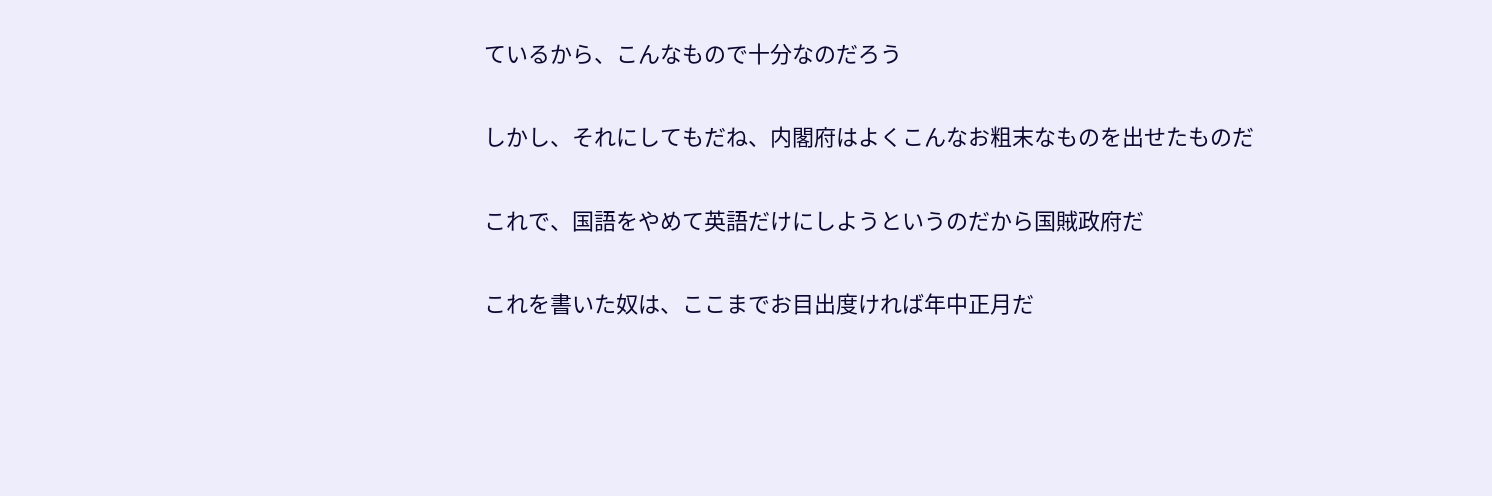ているから、こんなもので十分なのだろう

しかし、それにしてもだね、内閣府はよくこんなお粗末なものを出せたものだ

これで、国語をやめて英語だけにしようというのだから国賊政府だ

これを書いた奴は、ここまでお目出度ければ年中正月だ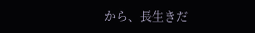から、長生きだ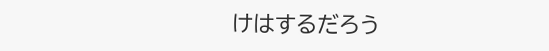けはするだろう